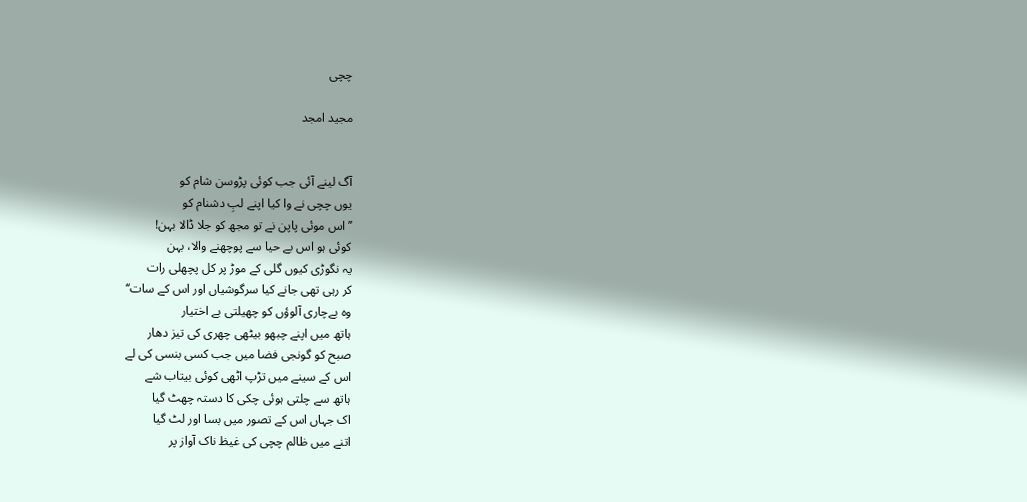چچی

مجید امجد


آگ لینے آئی جب کوئی پڑوسن شام کو
یوں چچی نے وا کیا اپنے لبِ دشنام کو
’’اس موئی پاپن نے تو مجھ کو جلا ڈالا بہن!
کوئی ہو اس بے حیا سے پوچھنے والا، بہن
یہ نگوڑی کیوں گلی کے موڑ پر کل پچھلی رات
کر رہی تھی جانے کیا سرگوشیاں اور اس کے سات‘‘
وہ بےچاری آلوؤں کو چھیلتی بے اختیار
ہاتھ میں اپنے چبھو بیٹھی چھری کی تیز دھار
صبح کو گونجی فضا میں جب کسی بنسی کی لے
اس کے سینے میں تڑپ اٹھی کوئی بیتاب شے
ہاتھ سے چلتی ہوئی چکی کا دستہ چھٹ گیا
اک جہاں اس کے تصور میں بسا اور لٹ گیا
اتنے میں ظالم چچی کی غیظ ناک آواز پر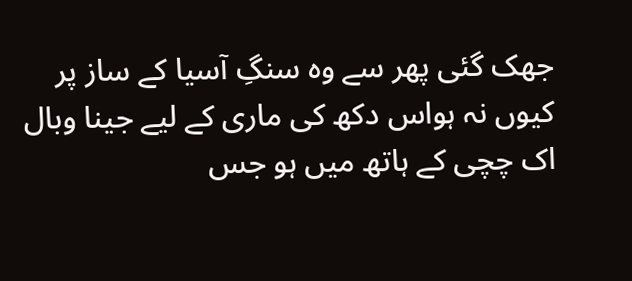جھک گئی پھر سے وہ سنگِ آسیا کے ساز پر
کیوں نہ ہواس دکھ کی ماری کے لیے جینا وبال
اک چچی کے ہاتھ میں ہو جس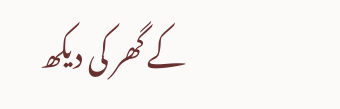کے گھر کی دیکھ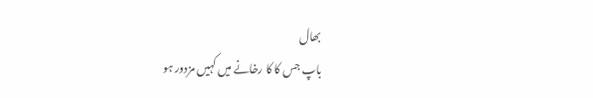بھال
باپ جس کا کا رخانے میں کہیں مزدور ہو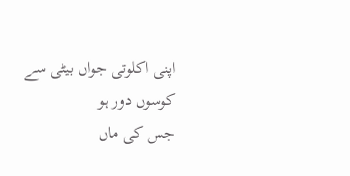اپنی اکلوتی جواں بیٹی سے کوسوں دور ہو
جس کی ماں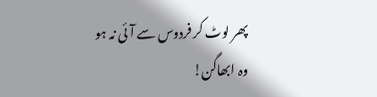پھر لوٹ کر فردوس سے آئی نہ ہو
وہ ابھاگن!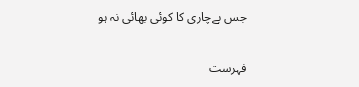جس بےچاری کا کوئی بھائی نہ ہو

فہرست